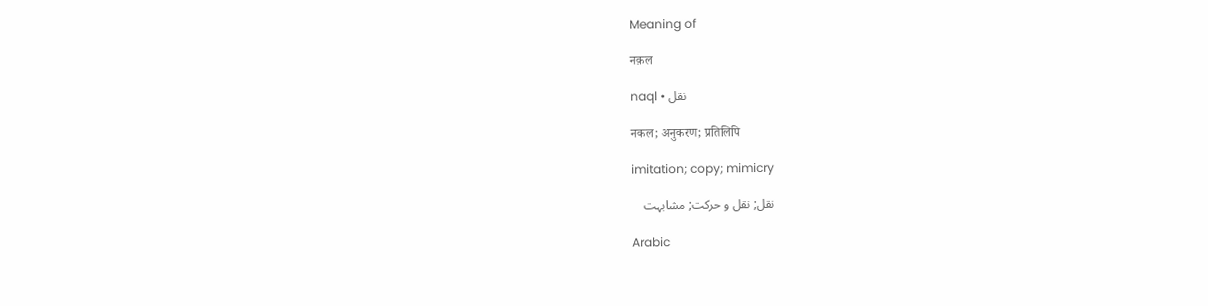Meaning of

नक़ल

naql • نقل

नकल; अनुकरण; प्रतिलिपि

imitation; copy; mimicry

نقل; نقل و حرکت; مشابہت

Arabic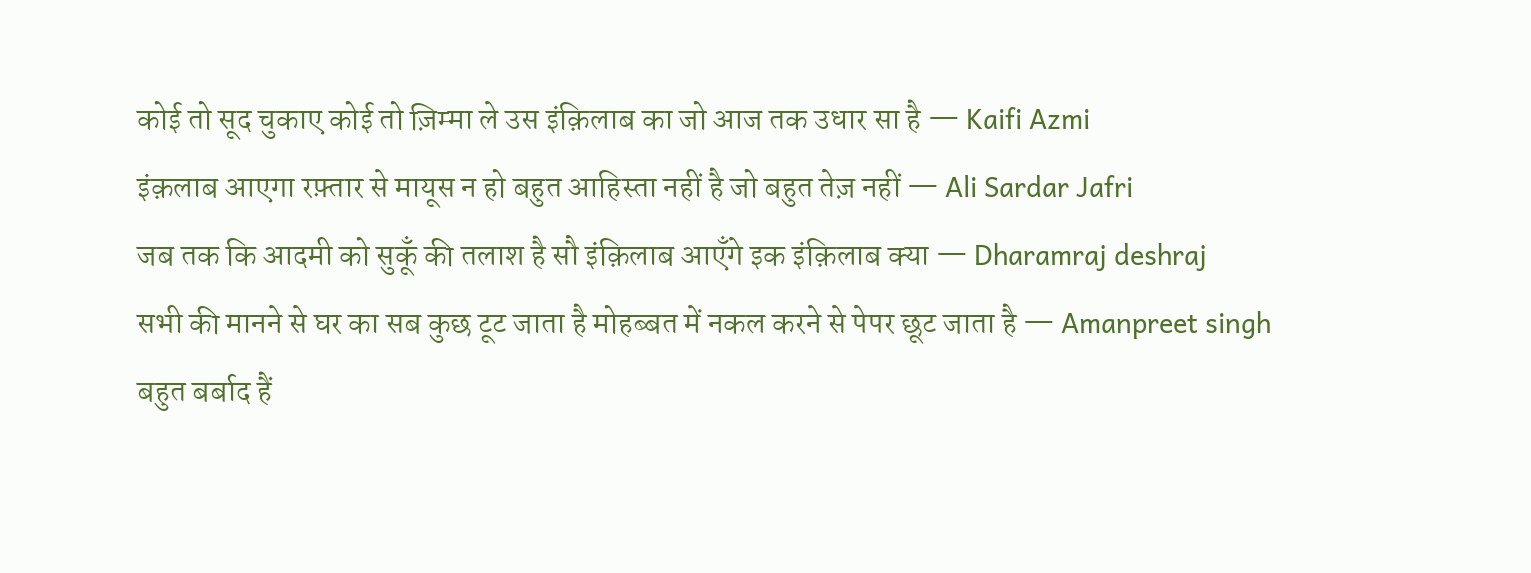कोई तो सूद चुकाए कोई तो ज़िम्मा ले उस इंक़िलाब का जो आज तक उधार सा है — Kaifi Azmi
इंक़लाब आएगा रफ़्तार से मायूस न हो बहुत आहिस्ता नहीं है जो बहुत तेज़ नहीं — Ali Sardar Jafri
जब तक कि आदमी को सुकूँ की तलाश है सौ इंक़िलाब आएँगे इक इंक़िलाब क्या — Dharamraj deshraj
सभी की मानने से घर का सब कुछ टूट जाता है मोहब्बत में नकल करने से पेपर छूट जाता है — Amanpreet singh
बहुत बर्बाद हैं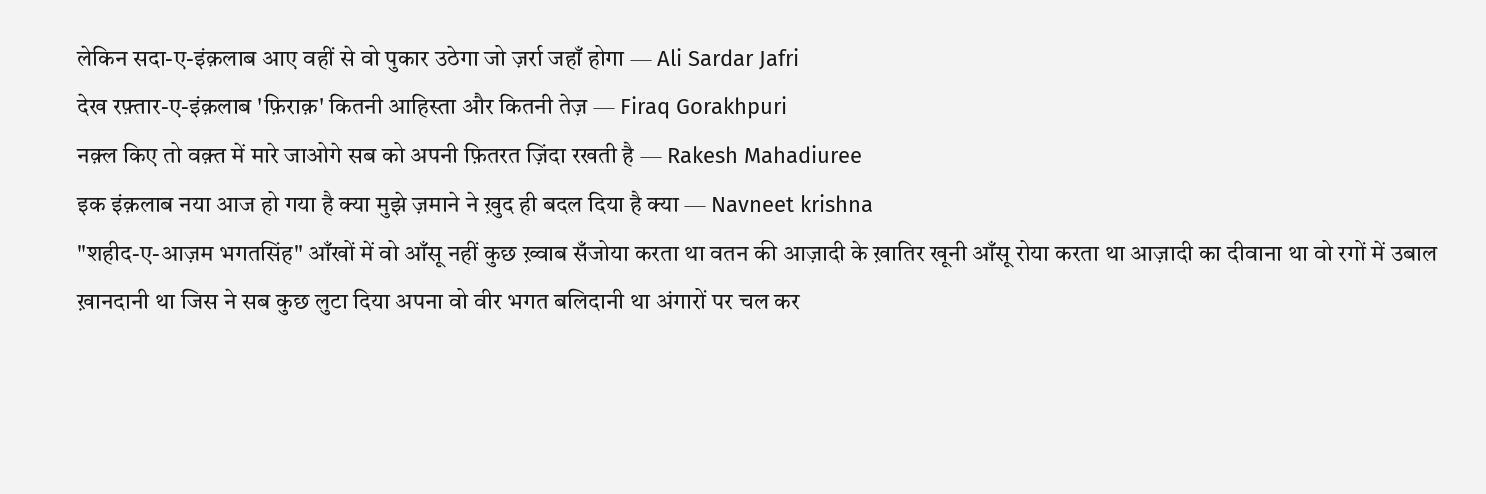लेकिन सदा-ए-इंक़लाब आए वहीं से वो पुकार उठेगा जो ज़र्रा जहाँ होगा — Ali Sardar Jafri
देख रफ़्तार-ए-इंक़लाब 'फ़िराक़' कितनी आहिस्ता और कितनी तेज़ — Firaq Gorakhpuri
नक़्ल किए तो वक़्त में मारे जाओगे सब को अपनी फ़ितरत ज़िंदा रखती है — Rakesh Mahadiuree
इक इंक़लाब नया आज हो गया है क्या मुझे ज़माने ने ख़ुद ही बदल दिया है क्या — Navneet krishna
"शहीद-ए-आज़म भगतसिंह" आँखों में वो आँसू नहीं कुछ ख़्वाब सँजोया करता था वतन की आज़ादी के ख़ातिर खूनी आँसू रोया करता था आज़ादी का दीवाना था वो रगों में उबाल ख़ानदानी था जिस ने सब कुछ लुटा दिया अपना वो वीर भगत बलिदानी था अंगारों पर चल कर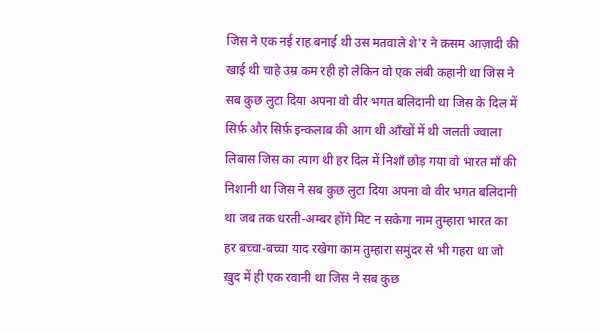जिस ने एक नई राह बनाई थी उस मतवाले शे'र ने क़सम आज़ादी की खाई थी चाहे उम्र कम रही हो लेकिन वो एक लंबी कहानी था जिस ने सब कुछ लुटा दिया अपना वो वीर भगत बलिदानी था जिस के दिल में सिर्फ़ और सिर्फ़ इन्कलाब की आग थी आँखों में थी जलती ज्वाला लिबास जिस का त्याग थी हर दिल में निशाँ छोड़ गया वो भारत माँ की निशानी था जिस ने सब कुछ लुटा दिया अपना वो वीर भगत बलिदानी था जब तक धरती-अम्बर होंगे मिट न सकेगा नाम तुम्हारा भारत का हर बच्चा-बच्चा याद रखेगा काम तुम्हारा समुंदर से भी गहरा था जो ख़ुद में ही एक रवानी था जिस ने सब कुछ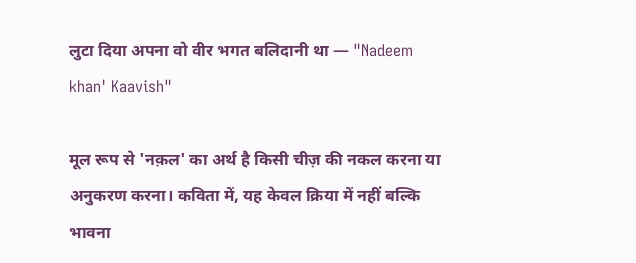लुटा दिया अपना वो वीर भगत बलिदानी था — "Nadeem khan' Kaavish"

मूल रूप से 'नक़ल' का अर्थ है किसी चीज़ की नकल करना या अनुकरण करना। कविता में, यह केवल क्रिया में नहीं बल्कि भावना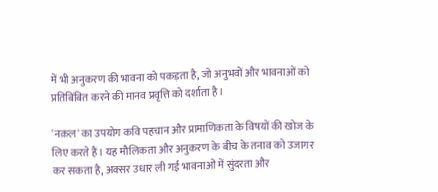में भी अनुकरण की भावना को पकड़ता है, जो अनुभवों और भावनाओं को प्रतिबिंबित करने की मानव प्रवृत्ति को दर्शाता है।

'नक़ल' का उपयोग कवि पहचान और प्रामाणिकता के विषयों की खोज के लिए करते हैं। यह मौलिकता और अनुकरण के बीच के तनाव को उजागर कर सकता है, अक्सर उधार ली गई भावनाओं में सुंदरता और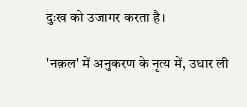दुःख को उजागर करता है।

'नक़ल' में अनुकरण के नृत्य में, उधार ली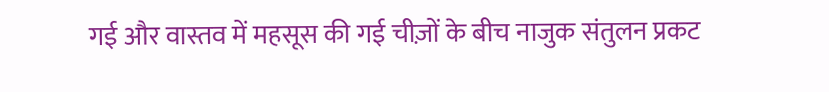गई और वास्तव में महसूस की गई चीज़ों के बीच नाजुक संतुलन प्रकट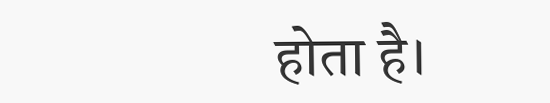होता है।